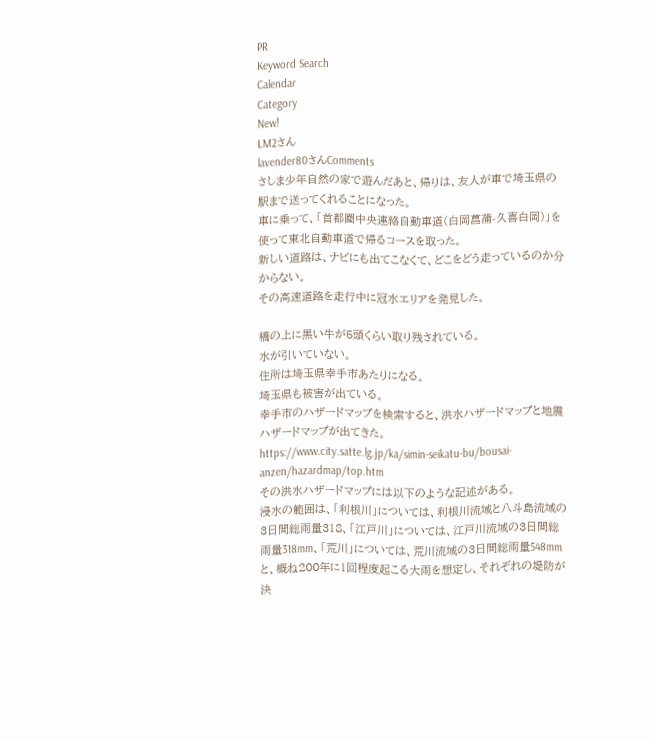PR
Keyword Search
Calendar
Category
New!
LM2さん
lavender80さんComments
さしま少年自然の家で遊んだあと、帰りは、友人が車で埼玉県の駅まで送ってくれることになった。
車に乗って、「首都圏中央連絡自動車道(白岡菖蒲-久喜白岡)」を使って東北自動車道で帰るコースを取った。
新しい道路は、ナビにも出てこなくて、どこをどう走っているのか分からない。
その高速道路を走行中に冠水エリアを発見した。

橋の上に黒い牛が5頭くらい取り残されている。
水が引いていない。
住所は埼玉県幸手市あたりになる。
埼玉県も被害が出ている。
幸手市のハザードマップを検索すると、洪水ハザードマップと地震ハザードマップが出てきた。
https://www.city.satte.lg.jp/ka/simin-seikatu-bu/bousai-anzen/hazardmap/top.htm
その洪水ハザードマップには以下のような記述がある。
浸水の範囲は、「利根川」については、利根川流域と八斗島流域の3日間総雨量318、「江戸川」については、江戸川流域の3日間総雨量318mm、「荒川」については、荒川流域の3日間総雨量548mmと、概ね200年に1回程度起こる大雨を想定し、それぞれの堤防が決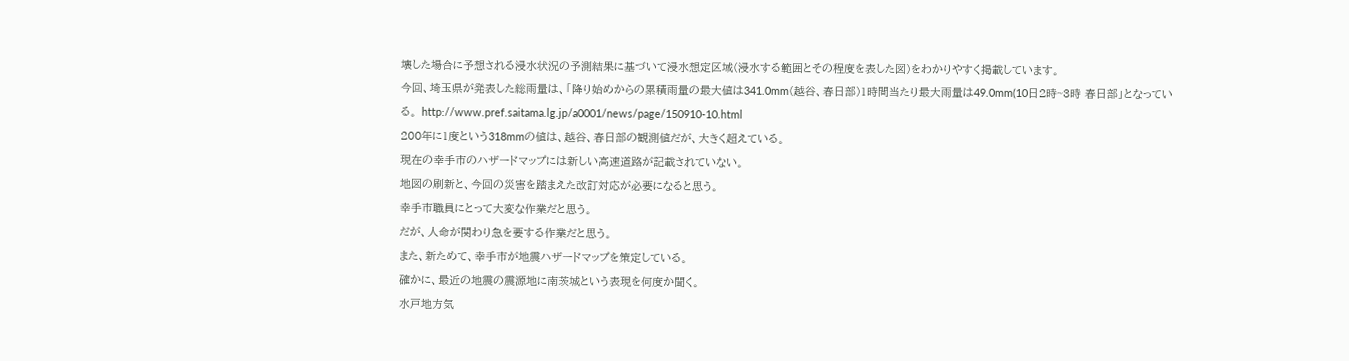壊した場合に予想される浸水状況の予測結果に基づいて浸水想定区域(浸水する範囲とその程度を表した図)をわかりやすく掲載しています。
今回、埼玉県が発表した総雨量は、「降り始めからの累積雨量の最大値は341.0mm(越谷、春日部)1時間当たり最大雨量は49.0mm(10日2時~3時 春日部」となっている。 http://www.pref.saitama.lg.jp/a0001/news/page/150910-10.html
200年に1度という318mmの値は、越谷、春日部の観測値だが、大きく超えている。
現在の幸手市のハザードマップには新しい高速道路が記載されていない。
地図の刷新と、今回の災害を踏まえた改訂対応が必要になると思う。
幸手市職員にとって大変な作業だと思う。
だが、人命が関わり急を要する作業だと思う。
また、新ためて、幸手市が地震ハザードマップを策定している。
確かに、最近の地震の震源地に南茨城という表現を何度か聞く。
水戸地方気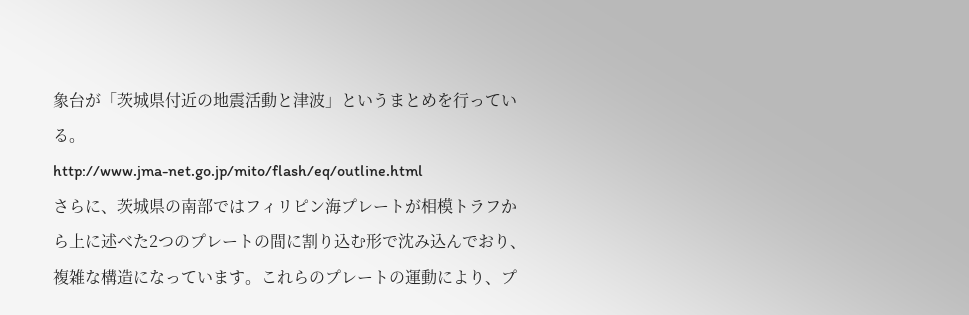象台が「茨城県付近の地震活動と津波」というまとめを行っている。
http://www.jma-net.go.jp/mito/flash/eq/outline.html
さらに、茨城県の南部ではフィリピン海プレートが相模トラフから上に述べた2つのプレートの間に割り込む形で沈み込んでおり、複雑な構造になっています。これらのプレートの運動により、プ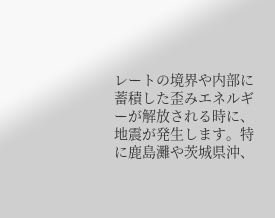レートの境界や内部に蓄積した歪みエネルギーが解放される時に、地震が発生します。特に鹿島灘や茨城県沖、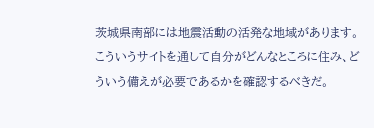茨城県南部には地震活動の活発な地域があります。
こういうサイトを通して自分がどんなところに住み、どういう備えが必要であるかを確認するべきだ。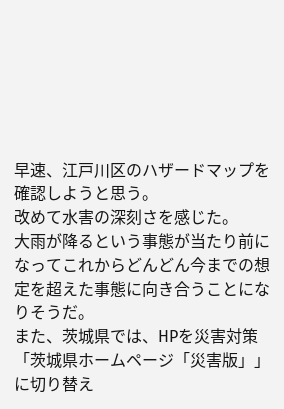早速、江戸川区のハザードマップを確認しようと思う。
改めて水害の深刻さを感じた。
大雨が降るという事態が当たり前になってこれからどんどん今までの想定を超えた事態に向き合うことになりそうだ。
また、茨城県では、HPを災害対策「茨城県ホームページ「災害版」」に切り替え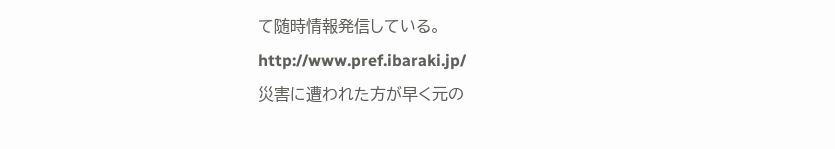て随時情報発信している。
http://www.pref.ibaraki.jp/
災害に遭われた方が早く元の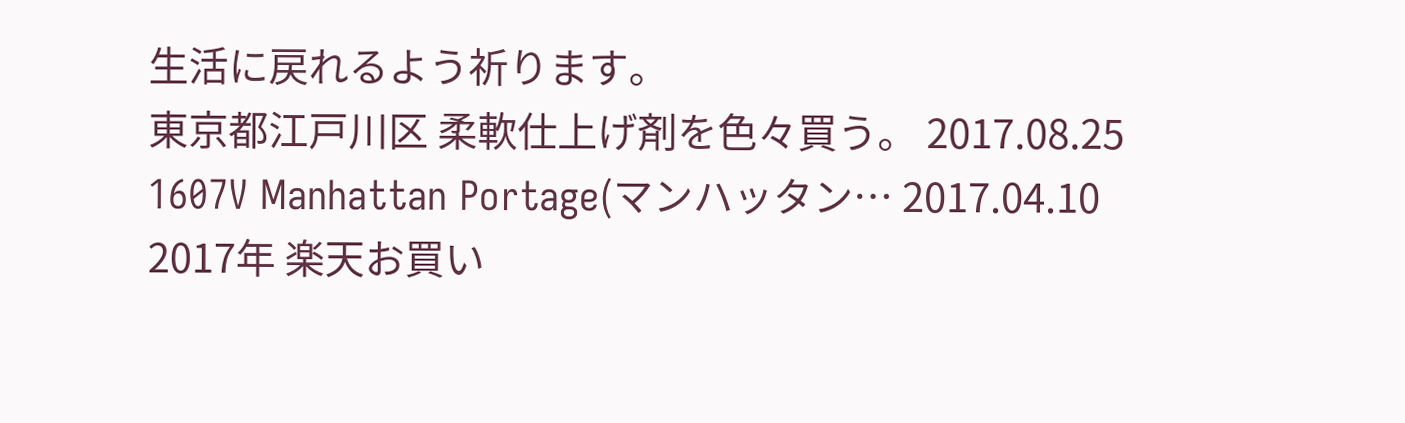生活に戻れるよう祈ります。
東京都江戸川区 柔軟仕上げ剤を色々買う。 2017.08.25
1607V Manhattan Portage(マンハッタン… 2017.04.10
2017年 楽天お買い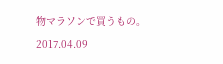物マラソンで買うもの。 2017.04.09